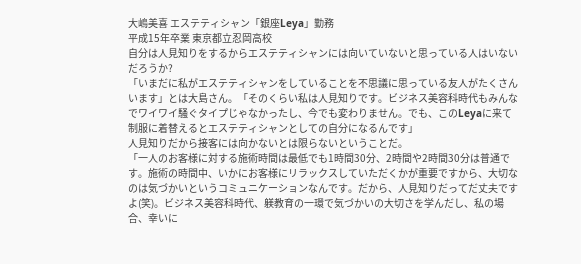大嶋美喜 エステティシャン「銀座Leya」勤務
平成15年卒業 東京都立忍岡高校
自分は人見知りをするからエステティシャンには向いていないと思っている人はいないだろうか?
「いまだに私がエステティシャンをしていることを不思議に思っている友人がたくさんいます」とは大島さん。「そのくらい私は人見知りです。ビジネス美容科時代もみんなでワイワイ騒ぐタイプじゃなかったし、今でも変わりません。でも、このLeyaに来て制服に着替えるとエステティシャンとしての自分になるんです」
人見知りだから接客には向かないとは限らないということだ。
「一人のお客様に対する施術時間は最低でも1時間30分、2時間や2時間30分は普通です。施術の時間中、いかにお客様にリラックスしていただくかが重要ですから、大切なのは気づかいというコミュニケーションなんです。だから、人見知りだってだ丈夫ですよ(笑)。ビジネス美容科時代、躾教育の一環で気づかいの大切さを学んだし、私の場合、幸いに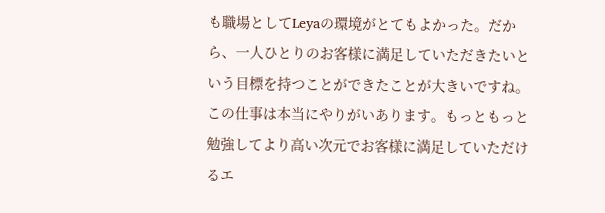も職場としてLeyaの環境がとてもよかった。だから、一人ひとりのお客様に満足していただきたいという目標を持つことができたことが大きいですね。この仕事は本当にやりがいあります。もっともっと勉強してより高い次元でお客様に満足していただけるエ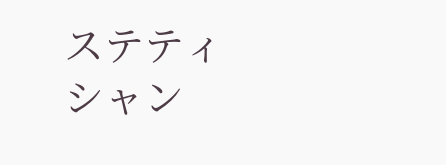ステティシャン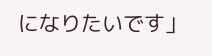になりたいです」